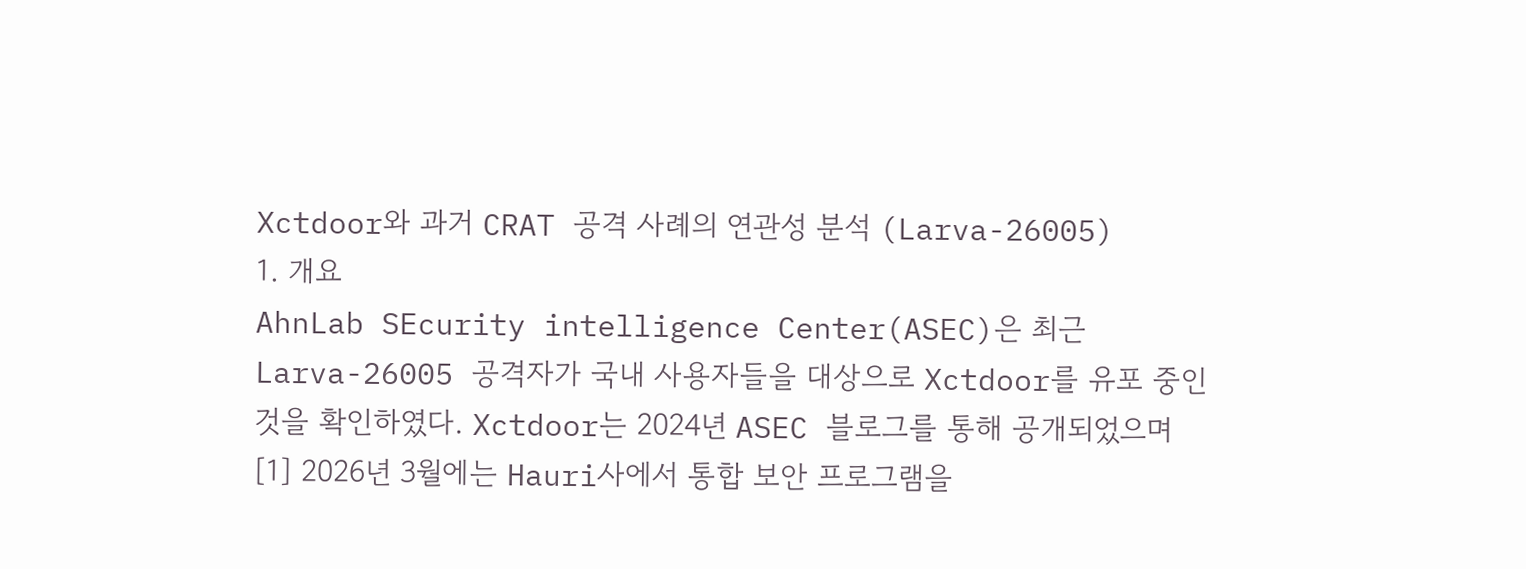Xctdoor와 과거 CRAT 공격 사례의 연관성 분석 (Larva-26005)
1. 개요
AhnLab SEcurity intelligence Center(ASEC)은 최근 Larva-26005 공격자가 국내 사용자들을 대상으로 Xctdoor를 유포 중인 것을 확인하였다. Xctdoor는 2024년 ASEC 블로그를 통해 공개되었으며 [1] 2026년 3월에는 Hauri사에서 통합 보안 프로그램을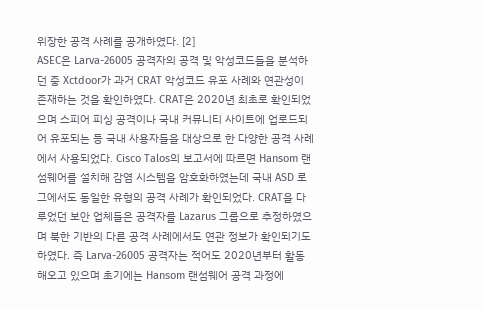위장한 공격 사례를 공개하였다. [2]
ASEC은 Larva-26005 공격자의 공격 및 악성코드들을 분석하던 중 Xctdoor가 과거 CRAT 악성코드 유포 사례와 연관성이 존재하는 것을 확인하였다. CRAT은 2020년 최초로 확인되었으며 스피어 피싱 공격이나 국내 커뮤니티 사이트에 업로드되어 유포되는 등 국내 사용자들을 대상으로 한 다양한 공격 사례에서 사용되었다. Cisco Talos의 보고서에 따르면 Hansom 랜섬웨어를 설치해 감염 시스템을 암호화하였는데 국내 ASD 로그에서도 동일한 유형의 공격 사례가 확인되었다. CRAT을 다루었던 보안 업체들은 공격자를 Lazarus 그룹으로 추정하였으며 북한 기반의 다른 공격 사례에서도 연관 정보가 확인되기도 하였다. 즉 Larva-26005 공격자는 적어도 2020년부터 활동해오고 있으며 초기에는 Hansom 랜섬웨어 공격 과정에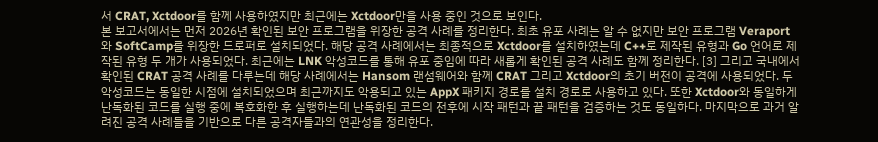서 CRAT, Xctdoor를 함께 사용하였지만 최근에는 Xctdoor만을 사용 중인 것으로 보인다.
본 보고서에서는 먼저 2026년 확인된 보안 프로그램을 위장한 공격 사례를 정리한다. 최초 유포 사례는 알 수 없지만 보안 프로그램 Veraport와 SoftCamp를 위장한 드로퍼로 설치되었다. 해당 공격 사례에서는 최종적으로 Xctdoor를 설치하였는데 C++로 제작된 유형과 Go 언어로 제작된 유형 두 개가 사용되었다. 최근에는 LNK 악성코드를 통해 유포 중임에 따라 새롭게 확인된 공격 사례도 함께 정리한다. [3] 그리고 국내에서 확인된 CRAT 공격 사례를 다루는데 해당 사례에서는 Hansom 랜섬웨어와 함께 CRAT 그리고 Xctdoor의 초기 버전이 공격에 사용되었다. 두 악성코드는 동일한 시점에 설치되었으며 최근까지도 악용되고 있는 AppX 패키지 경로를 설치 경로로 사용하고 있다. 또한 Xctdoor와 동일하게 난독화된 코드를 실행 중에 복호화한 후 실행하는데 난독화된 코드의 전후에 시작 패턴과 끝 패턴을 검증하는 것도 동일하다. 마지막으로 과거 알려진 공격 사례들을 기반으로 다른 공격자들과의 연관성을 정리한다.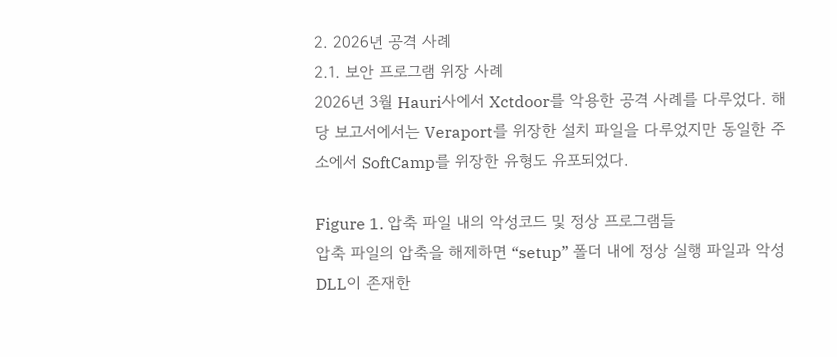2. 2026년 공격 사례
2.1. 보안 프로그램 위장 사례
2026년 3월 Hauri사에서 Xctdoor를 악용한 공격 사례를 다루었다. 해당 보고서에서는 Veraport를 위장한 설치 파일을 다루었지만 동일한 주소에서 SoftCamp를 위장한 유형도 유포되었다.

Figure 1. 압축 파일 내의 악성코드 및 정상 프로그램들
압축 파일의 압축을 해제하면 “setup” 폴더 내에 정상 실행 파일과 악성 DLL이 존재한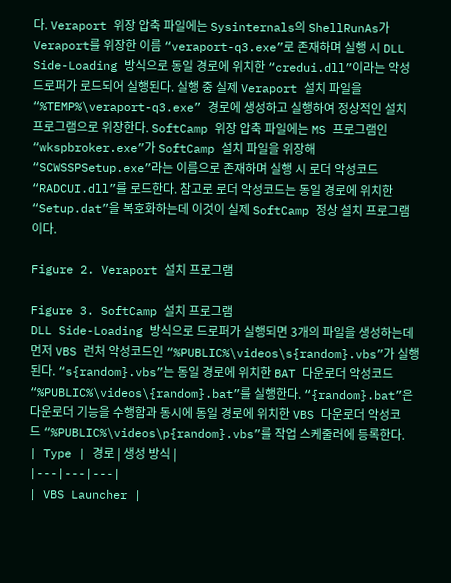다. Veraport 위장 압축 파일에는 Sysinternals의 ShellRunAs가 Veraport를 위장한 이름 “veraport-q3.exe”로 존재하며 실행 시 DLL Side-Loading 방식으로 동일 경로에 위치한 “credui.dll”이라는 악성 드로퍼가 로드되어 실행된다. 실행 중 실제 Veraport 설치 파일을 “%TEMP%\veraport-q3.exe” 경로에 생성하고 실행하여 정상적인 설치 프로그램으로 위장한다. SoftCamp 위장 압축 파일에는 MS 프로그램인 “wkspbroker.exe”가 SoftCamp 설치 파일을 위장해 “SCWSSPSetup.exe”라는 이름으로 존재하며 실행 시 로더 악성코드 “RADCUI.dll”를 로드한다. 참고로 로더 악성코드는 동일 경로에 위치한 “Setup.dat”을 복호화하는데 이것이 실제 SoftCamp 정상 설치 프로그램이다.

Figure 2. Veraport 설치 프로그램

Figure 3. SoftCamp 설치 프로그램
DLL Side-Loading 방식으로 드로퍼가 실행되면 3개의 파일을 생성하는데 먼저 VBS 런처 악성코드인 “%PUBLIC%\videos\s{random}.vbs”가 실행된다. “s{random}.vbs”는 동일 경로에 위치한 BAT 다운로더 악성코드 “%PUBLIC%\videos\{random}.bat”를 실행한다. “{random}.bat”은 다운로더 기능을 수행함과 동시에 동일 경로에 위치한 VBS 다운로더 악성코드 “%PUBLIC%\videos\p{random}.vbs”를 작업 스케줄러에 등록한다.
| Type | 경로 | 생성 방식 |
|---|---|---|
| VBS Launcher |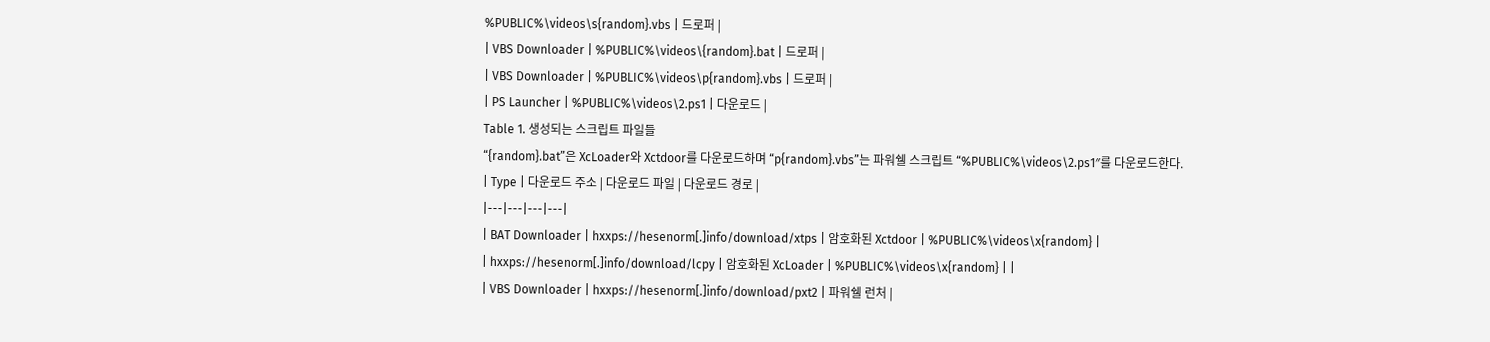%PUBLIC%\videos\s{random}.vbs | 드로퍼 |
| VBS Downloader | %PUBLIC%\videos\{random}.bat | 드로퍼 |
| VBS Downloader | %PUBLIC%\videos\p{random}.vbs | 드로퍼 |
| PS Launcher | %PUBLIC%\videos\2.ps1 | 다운로드 |
Table 1. 생성되는 스크립트 파일들
“{random}.bat”은 XcLoader와 Xctdoor를 다운로드하며 “p{random}.vbs”는 파워쉘 스크립트 “%PUBLIC%\videos\2.ps1″를 다운로드한다.
| Type | 다운로드 주소 | 다운로드 파일 | 다운로드 경로 |
|---|---|---|---|
| BAT Downloader | hxxps://hesenorm[.]info/download/xtps | 암호화된 Xctdoor | %PUBLIC%\videos\x{random} |
| hxxps://hesenorm[.]info/download/lcpy | 암호화된 XcLoader | %PUBLIC%\videos\x{random} | |
| VBS Downloader | hxxps://hesenorm[.]info/download/pxt2 | 파워쉘 런처 |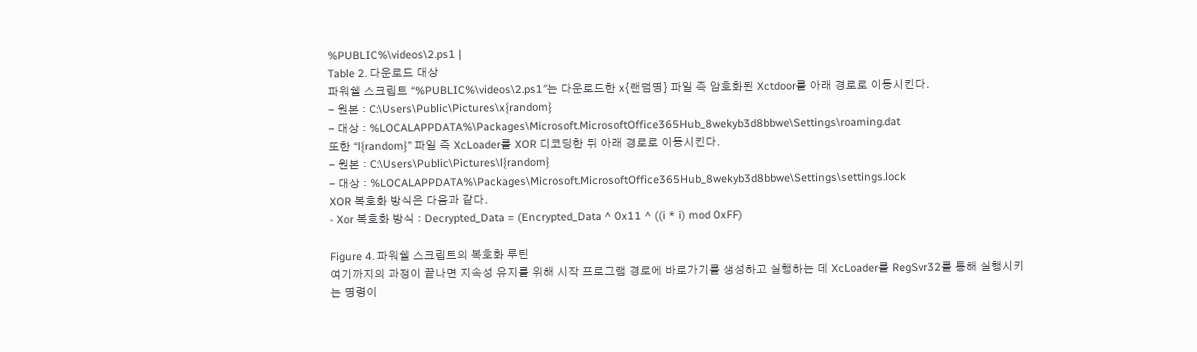%PUBLIC%\videos\2.ps1 |
Table 2. 다운로드 대상
파워쉘 스크립트 “%PUBLIC%\videos\2.ps1″는 다운로드한 x{랜덤명} 파일 즉 암호화된 Xctdoor를 아래 경로로 이동시킨다.
- 원본 : C:\Users\Public\Pictures\x{random}
- 대상 : %LOCALAPPDATA%\Packages\Microsoft.MicrosoftOffice365Hub_8wekyb3d8bbwe\Settings\roaming.dat
또한 “l{random}” 파일 즉 XcLoader를 XOR 디코딩한 뒤 아래 경로로 이동시킨다.
- 원본 : C:\Users\Public\Pictures\l{random}
- 대상 : %LOCALAPPDATA%\Packages\Microsoft.MicrosoftOffice365Hub_8wekyb3d8bbwe\Settings\settings.lock
XOR 복호화 방식은 다음과 같다.
- Xor 복호화 방식 : Decrypted_Data = (Encrypted_Data ^ 0x11 ^ ((i * i) mod 0xFF)

Figure 4. 파워쉘 스크립트의 복호화 루틴
여기까지의 과정이 끝나면 지속성 유지를 위해 시작 프로그램 경로에 바로가기를 생성하고 실행하는 데 XcLoader를 RegSvr32를 통해 실행시키는 명령이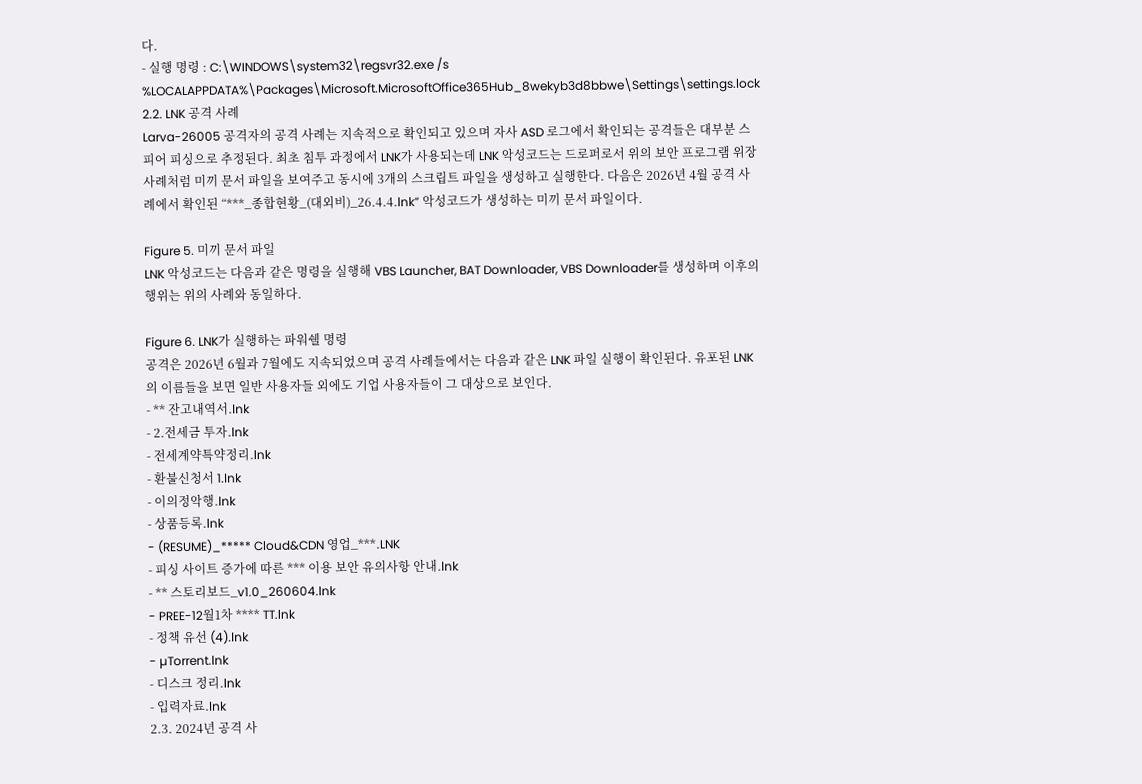다.
- 실행 명령 : C:\WINDOWS\system32\regsvr32.exe /s %LOCALAPPDATA%\Packages\Microsoft.MicrosoftOffice365Hub_8wekyb3d8bbwe\Settings\settings.lock
2.2. LNK 공격 사례
Larva-26005 공격자의 공격 사례는 지속적으로 확인되고 있으며 자사 ASD 로그에서 확인되는 공격들은 대부분 스피어 피싱으로 추정된다. 최초 침투 과정에서 LNK가 사용되는데 LNK 악성코드는 드로퍼로서 위의 보안 프로그램 위장 사례처럼 미끼 문서 파일을 보여주고 동시에 3개의 스크립트 파일을 생성하고 실행한다. 다음은 2026년 4월 공격 사례에서 확인된 “***_종합현황_(대외비)_26.4.4.lnk” 악성코드가 생성하는 미끼 문서 파일이다.

Figure 5. 미끼 문서 파일
LNK 악성코드는 다음과 같은 명령을 실행해 VBS Launcher, BAT Downloader, VBS Downloader를 생성하며 이후의 행위는 위의 사례와 동일하다.

Figure 6. LNK가 실행하는 파워쉘 명령
공격은 2026년 6월과 7월에도 지속되었으며 공격 사례들에서는 다음과 같은 LNK 파일 실행이 확인된다. 유포된 LNK의 이름들을 보면 일반 사용자들 외에도 기업 사용자들이 그 대상으로 보인다.
- ** 잔고내역서.lnk
- 2.전세금 투자.lnk
- 전세계약특약정리.lnk
- 환불신청서 1.lnk
- 이의정악행.lnk
- 상품등록.lnk
- (RESUME)_***** Cloud&CDN 영업_***.LNK
- 피싱 사이트 증가에 따른 *** 이용 보안 유의사항 안내.lnk
- ** 스토리보드_v1.0_260604.lnk
- PREE-12월1차 **** TT.lnk
- 정책 유선 (4).lnk
- µTorrent.lnk
- 디스크 정리.lnk
- 입력자료.lnk
2.3. 2024년 공격 사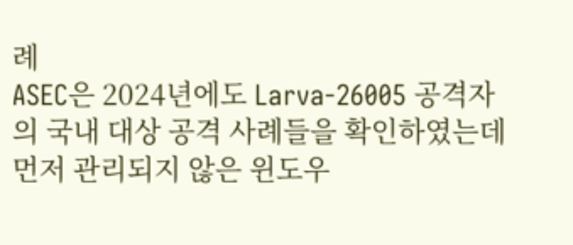례
ASEC은 2024년에도 Larva-26005 공격자의 국내 대상 공격 사례들을 확인하였는데 먼저 관리되지 않은 윈도우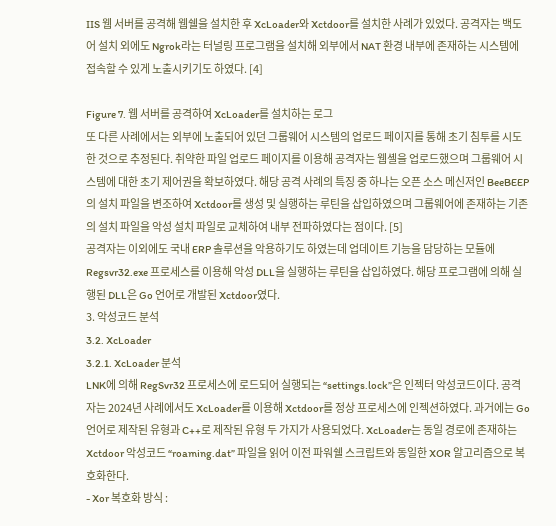IIS 웹 서버를 공격해 웹쉘을 설치한 후 XcLoader와 Xctdoor를 설치한 사례가 있었다. 공격자는 백도어 설치 외에도 Ngrok라는 터널링 프로그램을 설치해 외부에서 NAT 환경 내부에 존재하는 시스템에 접속할 수 있게 노출시키기도 하였다. [4]

Figure 7. 웹 서버를 공격하여 XcLoader를 설치하는 로그
또 다른 사례에서는 외부에 노출되어 있던 그룹웨어 시스템의 업로드 페이지를 통해 초기 침투를 시도한 것으로 추정된다. 취약한 파일 업로드 페이지를 이용해 공격자는 웹셸을 업로드했으며 그룹웨어 시스템에 대한 초기 제어권을 확보하였다. 해당 공격 사례의 특징 중 하나는 오픈 소스 메신저인 BeeBEEP의 설치 파일을 변조하여 Xctdoor를 생성 및 실행하는 루틴을 삽입하였으며 그룹웨어에 존재하는 기존의 설치 파일을 악성 설치 파일로 교체하여 내부 전파하였다는 점이다. [5]
공격자는 이외에도 국내 ERP 솔루션을 악용하기도 하였는데 업데이트 기능을 담당하는 모듈에 Regsvr32.exe 프로세스를 이용해 악성 DLL을 실행하는 루틴을 삽입하였다. 해당 프로그램에 의해 실행된 DLL은 Go 언어로 개발된 Xctdoor였다.
3. 악성코드 분석
3.2. XcLoader
3.2.1. XcLoader 분석
LNK에 의해 RegSvr32 프로세스에 로드되어 실행되는 “settings.lock”은 인젝터 악성코드이다. 공격자는 2024년 사례에서도 XcLoader를 이용해 Xctdoor를 정상 프로세스에 인젝션하였다. 과거에는 Go 언어로 제작된 유형과 C++로 제작된 유형 두 가지가 사용되었다. XcLoader는 동일 경로에 존재하는 Xctdoor 악성코드 “roaming.dat” 파일을 읽어 이전 파워쉘 스크립트와 동일한 XOR 알고리즘으로 복호화한다.
- Xor 복호화 방식 :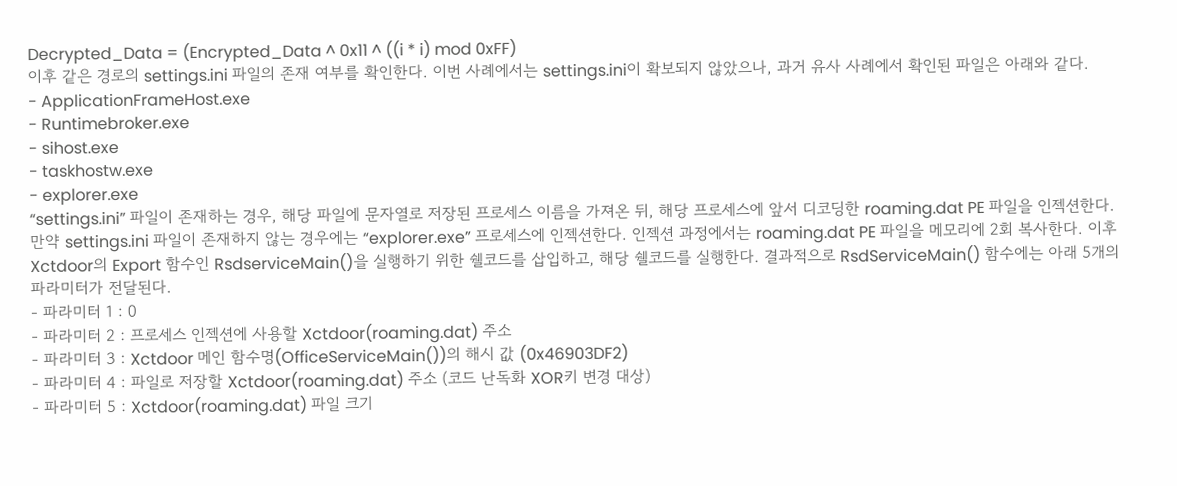Decrypted_Data = (Encrypted_Data ^ 0x11 ^ ((i * i) mod 0xFF)
이후 같은 경로의 settings.ini 파일의 존재 여부를 확인한다. 이번 사례에서는 settings.ini이 확보되지 않았으나, 과거 유사 사례에서 확인된 파일은 아래와 같다.
- ApplicationFrameHost.exe
- Runtimebroker.exe
- sihost.exe
- taskhostw.exe
- explorer.exe
“settings.ini” 파일이 존재하는 경우, 해당 파일에 문자열로 저장된 프로세스 이름을 가져온 뒤, 해당 프로세스에 앞서 디코딩한 roaming.dat PE 파일을 인젝션한다. 만약 settings.ini 파일이 존재하지 않는 경우에는 “explorer.exe” 프로세스에 인젝션한다. 인젝션 과정에서는 roaming.dat PE 파일을 메모리에 2회 복사한다. 이후 Xctdoor의 Export 함수인 RsdserviceMain()을 실행하기 위한 쉘코드를 삽입하고, 해당 쉘코드를 실행한다. 결과적으로 RsdServiceMain() 함수에는 아래 5개의 파라미터가 전달된다.
- 파라미터 1 : 0
- 파라미터 2 : 프로세스 인젝션에 사용할 Xctdoor(roaming.dat) 주소
- 파라미터 3 : Xctdoor 메인 함수명(OfficeServiceMain())의 해시 값 (0x46903DF2)
- 파라미터 4 : 파일로 저장할 Xctdoor(roaming.dat) 주소 (코드 난독화 XOR키 변경 대상)
- 파라미터 5 : Xctdoor(roaming.dat) 파일 크기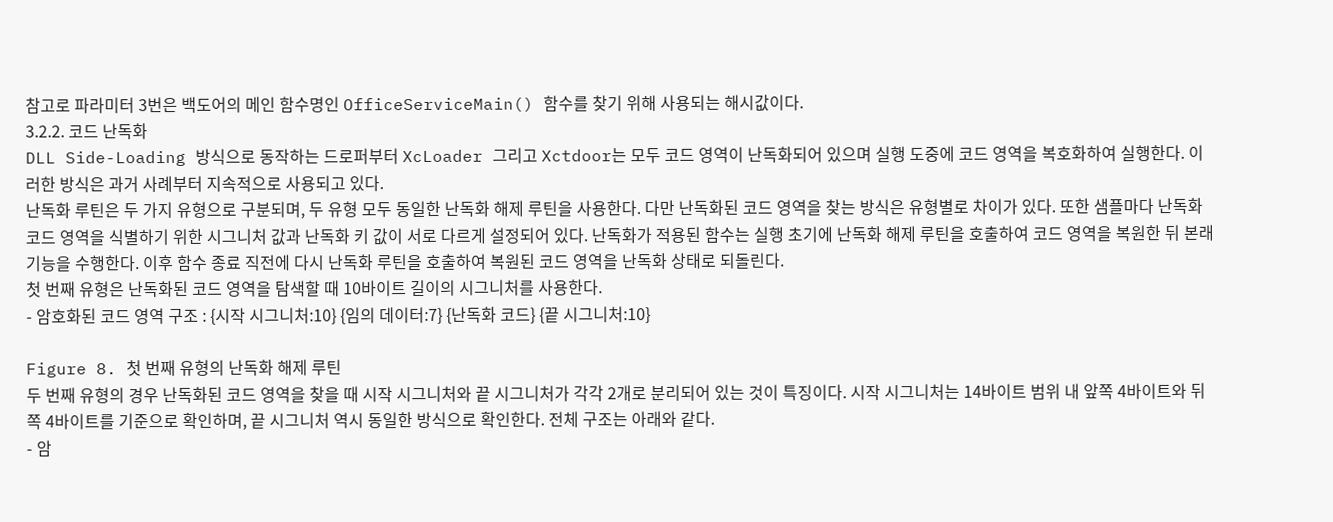참고로 파라미터 3번은 백도어의 메인 함수명인 OfficeServiceMain() 함수를 찾기 위해 사용되는 해시값이다.
3.2.2. 코드 난독화
DLL Side-Loading 방식으로 동작하는 드로퍼부터 XcLoader 그리고 Xctdoor는 모두 코드 영역이 난독화되어 있으며 실행 도중에 코드 영역을 복호화하여 실행한다. 이러한 방식은 과거 사례부터 지속적으로 사용되고 있다.
난독화 루틴은 두 가지 유형으로 구분되며, 두 유형 모두 동일한 난독화 해제 루틴을 사용한다. 다만 난독화된 코드 영역을 찾는 방식은 유형별로 차이가 있다. 또한 샘플마다 난독화 코드 영역을 식별하기 위한 시그니처 값과 난독화 키 값이 서로 다르게 설정되어 있다. 난독화가 적용된 함수는 실행 초기에 난독화 해제 루틴을 호출하여 코드 영역을 복원한 뒤 본래 기능을 수행한다. 이후 함수 종료 직전에 다시 난독화 루틴을 호출하여 복원된 코드 영역을 난독화 상태로 되돌린다.
첫 번째 유형은 난독화된 코드 영역을 탐색할 때 10바이트 길이의 시그니처를 사용한다.
- 암호화된 코드 영역 구조 : {시작 시그니처:10} {임의 데이터:7} {난독화 코드} {끝 시그니처:10}

Figure 8. 첫 번째 유형의 난독화 해제 루틴
두 번째 유형의 경우 난독화된 코드 영역을 찾을 때 시작 시그니처와 끝 시그니처가 각각 2개로 분리되어 있는 것이 특징이다. 시작 시그니처는 14바이트 범위 내 앞쪽 4바이트와 뒤쪽 4바이트를 기준으로 확인하며, 끝 시그니처 역시 동일한 방식으로 확인한다. 전체 구조는 아래와 같다.
- 암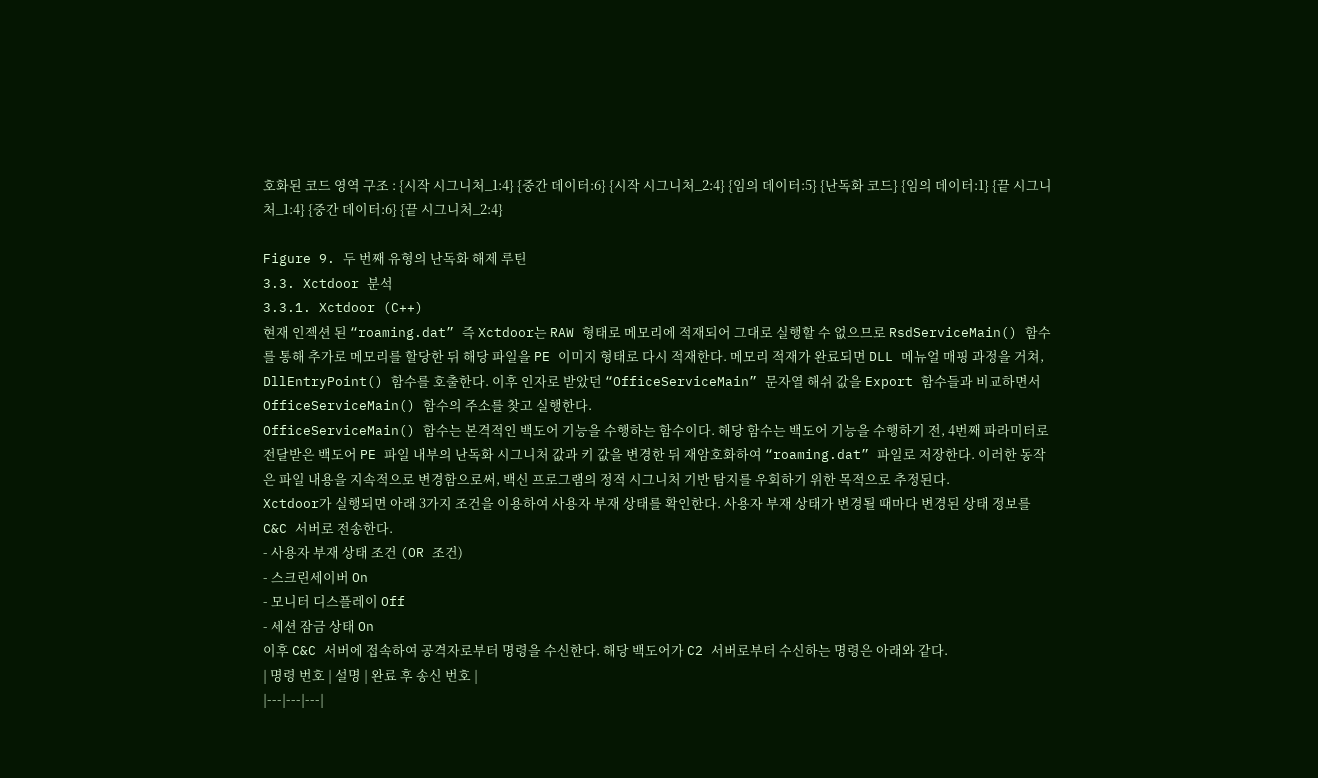호화된 코드 영역 구조 : {시작 시그니처_1:4} {중간 데이터:6} {시작 시그니처_2:4} {임의 데이터:5} {난독화 코드} {임의 데이터:1} {끝 시그니처_1:4} {중간 데이터:6} {끝 시그니처_2:4}

Figure 9. 두 번째 유형의 난독화 해제 루틴
3.3. Xctdoor 분석
3.3.1. Xctdoor (C++)
현재 인젝션 된 “roaming.dat” 즉 Xctdoor는 RAW 형태로 메모리에 적재되어 그대로 실행할 수 없으므로 RsdServiceMain() 함수를 통해 추가로 메모리를 할당한 뒤 해당 파일을 PE 이미지 형태로 다시 적재한다. 메모리 적재가 완료되면 DLL 메뉴얼 매핑 과정을 거쳐, DllEntryPoint() 함수를 호출한다. 이후 인자로 받았던 “OfficeServiceMain” 문자열 해쉬 값을 Export 함수들과 비교하면서 OfficeServiceMain() 함수의 주소를 찾고 실행한다.
OfficeServiceMain() 함수는 본격적인 백도어 기능을 수행하는 함수이다. 해당 함수는 백도어 기능을 수행하기 전, 4번째 파라미터로 전달받은 백도어 PE 파일 내부의 난독화 시그니처 값과 키 값을 변경한 뒤 재암호화하여 “roaming.dat” 파일로 저장한다. 이러한 동작은 파일 내용을 지속적으로 변경함으로써, 백신 프로그램의 정적 시그니처 기반 탐지를 우회하기 위한 목적으로 추정된다.
Xctdoor가 실행되면 아래 3가지 조건을 이용하여 사용자 부재 상태를 확인한다. 사용자 부재 상태가 변경될 때마다 변경된 상태 정보를 C&C 서버로 전송한다.
- 사용자 부재 상태 조건 (OR 조건)
- 스크린세이버 On
- 모니터 디스플레이 Off
- 세션 잠금 상태 On
이후 C&C 서버에 접속하여 공격자로부터 명령을 수신한다. 해당 백도어가 C2 서버로부터 수신하는 명령은 아래와 같다.
| 명령 번호 | 설명 | 완료 후 송신 번호 |
|---|---|---|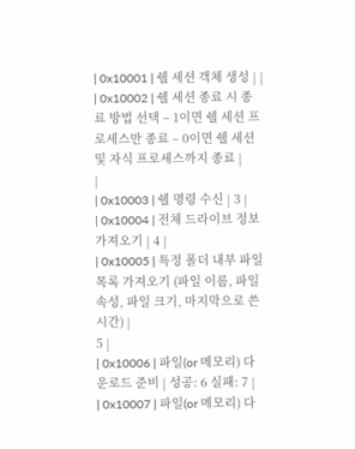| 0x10001 | 쉘 세션 객체 생성 | |
| 0x10002 | 쉘 세션 종료 시 종료 방법 선택 – 1이면 쉘 세션 프로세스만 종료 – 0이면 쉘 세션 및 자식 프로세스까지 종료 |
|
| 0x10003 | 쉘 명령 수신 | 3 |
| 0x10004 | 전체 드라이브 정보 가져오기 | 4 |
| 0x10005 | 특정 폴더 내부 파일 목록 가져오기 (파일 이름, 파일 속성, 파일 크기, 마지막으로 쓴 시간) |
5 |
| 0x10006 | 파일(or 메모리) 다운로드 준비 | 성공: 6 실패: 7 |
| 0x10007 | 파일(or 메모리) 다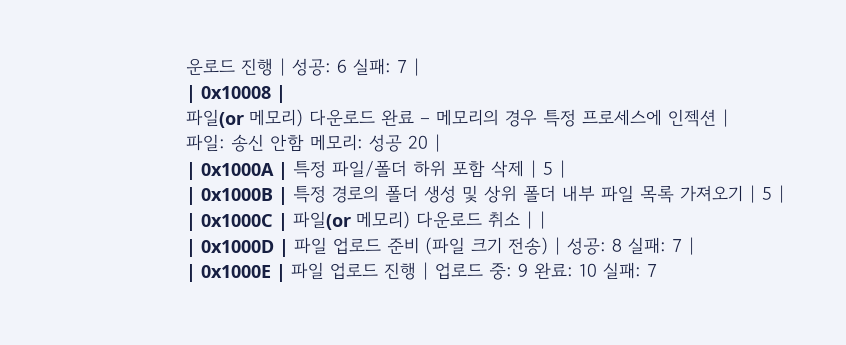운로드 진행 | 성공: 6 실패: 7 |
| 0x10008 |
파일(or 메모리) 다운로드 완료 – 메모리의 경우 특정 프로세스에 인젝션 |
파일: 송신 안함 메모리: 성공 20 |
| 0x1000A | 특정 파일/폴더 하위 포함 삭제 | 5 |
| 0x1000B | 특정 경로의 폴더 생성 및 상위 폴더 내부 파일 목록 가져오기 | 5 |
| 0x1000C | 파일(or 메모리) 다운로드 취소 | |
| 0x1000D | 파일 업로드 준비 (파일 크기 전송) | 성공: 8 실패: 7 |
| 0x1000E | 파일 업로드 진행 | 업로드 중: 9 완료: 10 실패: 7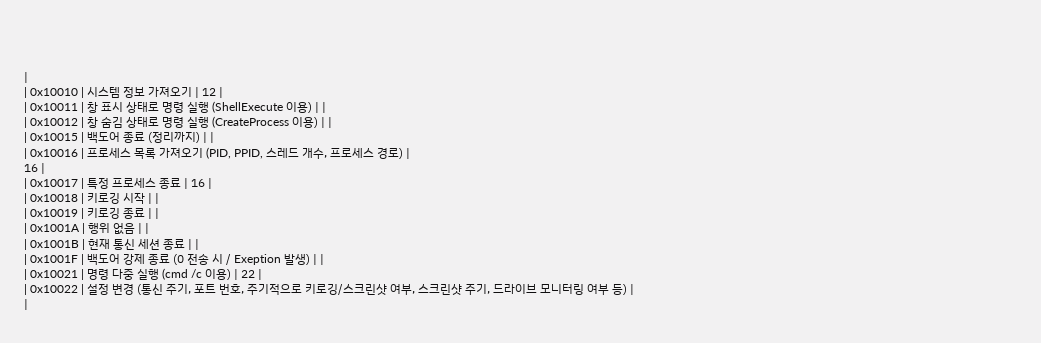|
| 0x10010 | 시스템 정보 가져오기 | 12 |
| 0x10011 | 창 표시 상태로 명령 실행 (ShellExecute 이용) | |
| 0x10012 | 창 숨김 상태로 명령 실행 (CreateProcess 이용) | |
| 0x10015 | 백도어 종료 (정리까지) | |
| 0x10016 | 프로세스 목록 가져오기 (PID, PPID, 스레드 개수, 프로세스 경로) |
16 |
| 0x10017 | 특정 프로세스 종료 | 16 |
| 0x10018 | 키로깅 시작 | |
| 0x10019 | 키로깅 종료 | |
| 0x1001A | 행위 없음 | |
| 0x1001B | 현재 통신 세션 종료 | |
| 0x1001F | 백도어 강제 종료 (0 전송 시 / Exeption 발생) | |
| 0x10021 | 명령 다중 실행 (cmd /c 이용) | 22 |
| 0x10022 | 설정 변경 (통신 주기, 포트 번호, 주기적으로 키로깅/스크린샷 여부, 스크린샷 주기, 드라이브 모니터링 여부 등) |
|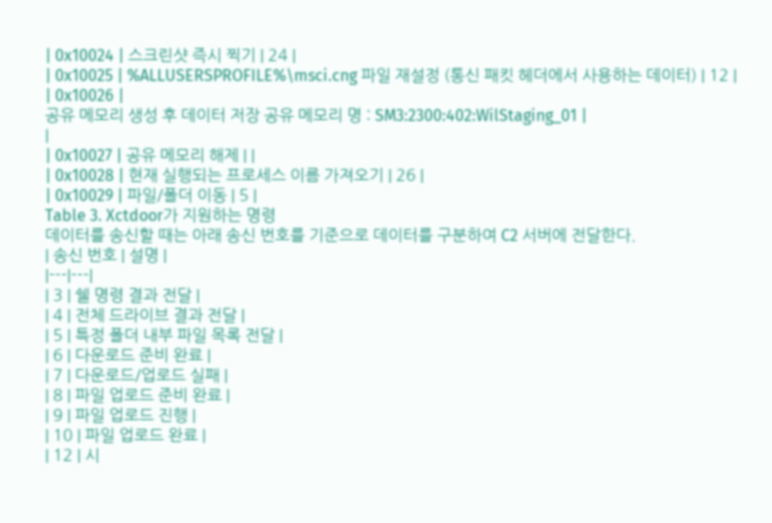| 0x10024 | 스크린샷 즉시 찍기 | 24 |
| 0x10025 | %ALLUSERSPROFILE%\msci.cng 파일 재설정 (통신 패킷 헤더에서 사용하는 데이터) | 12 |
| 0x10026 |
공유 메모리 생성 후 데이터 저장 공유 메모리 명 : SM3:2300:402:WilStaging_01 |
|
| 0x10027 | 공유 메모리 해제 | |
| 0x10028 | 현재 실행되는 프로세스 이름 가져오기 | 26 |
| 0x10029 | 파일/폴더 이동 | 5 |
Table 3. Xctdoor가 지원하는 명령
데이터를 송신할 때는 아래 송신 번호를 기준으로 데이터를 구분하여 C2 서버에 전달한다.
| 송신 번호 | 설명 |
|---|---|
| 3 | 쉘 명령 결과 전달 |
| 4 | 전체 드라이브 결과 전달 |
| 5 | 특정 폴더 내부 파일 목록 전달 |
| 6 | 다운로드 준비 완료 |
| 7 | 다운로드/업로드 실패 |
| 8 | 파일 업로드 준비 완료 |
| 9 | 파일 업로드 진행 |
| 10 | 파일 업로드 완료 |
| 12 | 시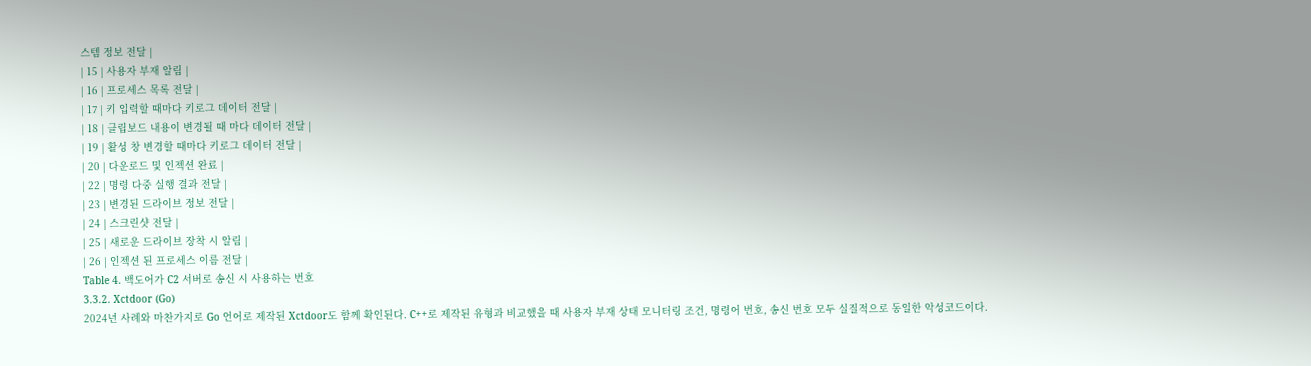스템 정보 전달 |
| 15 | 사용자 부재 알림 |
| 16 | 프로세스 목록 전달 |
| 17 | 키 입력할 때마다 키로그 데이터 전달 |
| 18 | 클립보드 내용이 변경될 때 마다 데이터 전달 |
| 19 | 활성 창 변경할 때마다 키로그 데이터 전달 |
| 20 | 다운로드 및 인젝션 완료 |
| 22 | 명령 다중 실행 결과 전달 |
| 23 | 변경된 드라이브 정보 전달 |
| 24 | 스크린샷 전달 |
| 25 | 새로운 드라이브 장착 시 알림 |
| 26 | 인젝션 된 프로세스 이름 전달 |
Table 4. 백도어가 C2 서버로 송신 시 사용하는 번호
3.3.2. Xctdoor (Go)
2024년 사례와 마찬가지로 Go 언어로 제작된 Xctdoor도 함께 확인된다. C++로 제작된 유형과 비교했을 때 사용자 부재 상태 모니터링 조건, 명령어 번호, 송신 번호 모두 실질적으로 동일한 악성코드이다.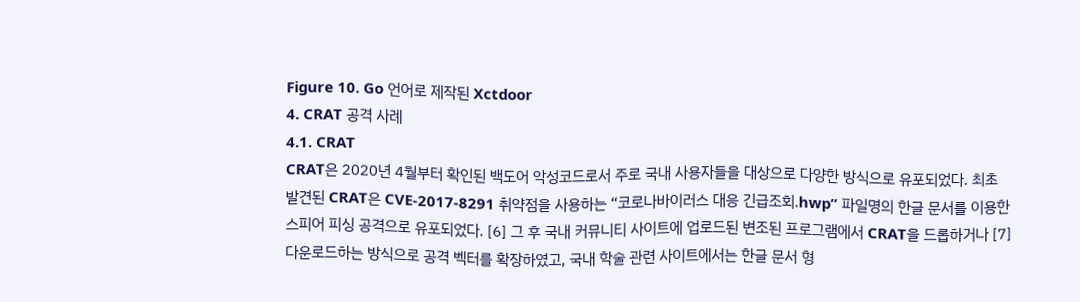Figure 10. Go 언어로 제작된 Xctdoor
4. CRAT 공격 사례
4.1. CRAT
CRAT은 2020년 4월부터 확인된 백도어 악성코드로서 주로 국내 사용자들을 대상으로 다양한 방식으로 유포되었다. 최초 발견된 CRAT은 CVE-2017-8291 취약점을 사용하는 “코로나바이러스 대응 긴급조회.hwp” 파일명의 한글 문서를 이용한 스피어 피싱 공격으로 유포되었다. [6] 그 후 국내 커뮤니티 사이트에 업로드된 변조된 프로그램에서 CRAT을 드롭하거나 [7] 다운로드하는 방식으로 공격 벡터를 확장하였고, 국내 학술 관련 사이트에서는 한글 문서 형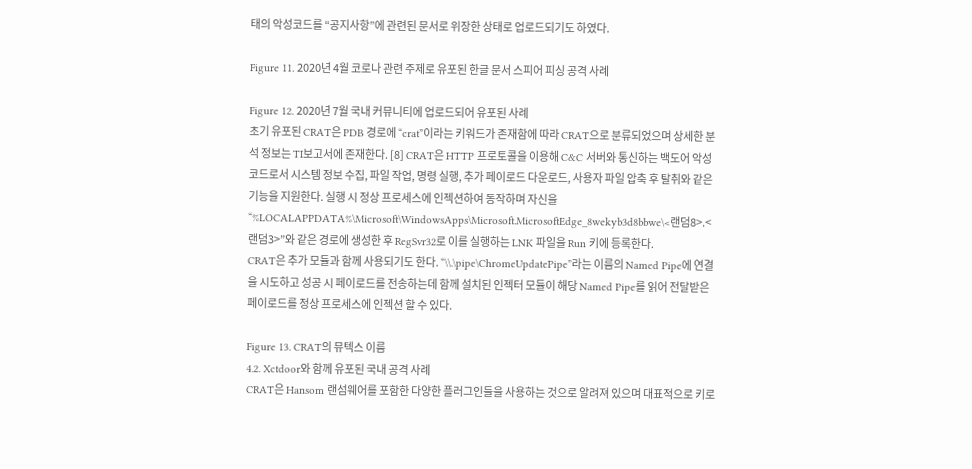태의 악성코드를 “공지사항”에 관련된 문서로 위장한 상태로 업로드되기도 하였다.

Figure 11. 2020년 4월 코로나 관련 주제로 유포된 한글 문서 스피어 피싱 공격 사례

Figure 12. 2020년 7월 국내 커뮤니티에 업로드되어 유포된 사례
초기 유포된 CRAT은 PDB 경로에 “crat”이라는 키워드가 존재함에 따라 CRAT으로 분류되었으며 상세한 분석 정보는 TI보고서에 존재한다. [8] CRAT은 HTTP 프로토콜을 이용해 C&C 서버와 통신하는 백도어 악성코드로서 시스템 정보 수집, 파일 작업, 명령 실행, 추가 페이로드 다운로드, 사용자 파일 압축 후 탈취와 같은 기능을 지원한다. 실행 시 정상 프로세스에 인젝션하여 동작하며 자신을 “%LOCALAPPDATA%\Microsoft\WindowsApps\Microsoft.MicrosoftEdge_8wekyb3d8bbwe\<랜덤8>.<랜덤3>”와 같은 경로에 생성한 후 RegSvr32로 이를 실행하는 LNK 파일을 Run 키에 등록한다.
CRAT은 추가 모듈과 함께 사용되기도 한다. “\\.\pipe\ChromeUpdatePipe”라는 이름의 Named Pipe에 연결을 시도하고 성공 시 페이로드를 전송하는데 함께 설치된 인젝터 모듈이 해당 Named Pipe를 읽어 전달받은 페이로드를 정상 프로세스에 인젝션 할 수 있다.

Figure 13. CRAT의 뮤텍스 이름
4.2. Xctdoor와 함께 유포된 국내 공격 사례
CRAT은 Hansom 랜섬웨어를 포함한 다양한 플러그인들을 사용하는 것으로 알려져 있으며 대표적으로 키로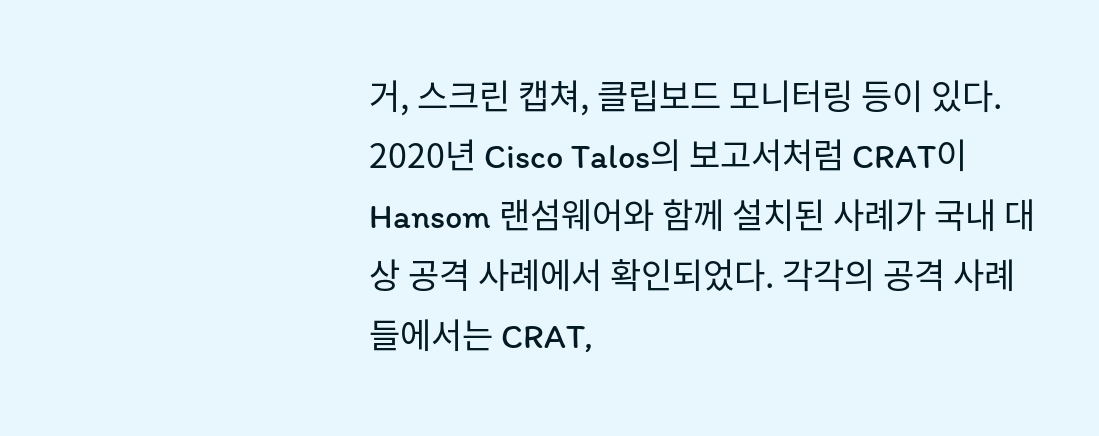거, 스크린 캡쳐, 클립보드 모니터링 등이 있다. 2020년 Cisco Talos의 보고서처럼 CRAT이 Hansom 랜섬웨어와 함께 설치된 사례가 국내 대상 공격 사례에서 확인되었다. 각각의 공격 사례들에서는 CRAT,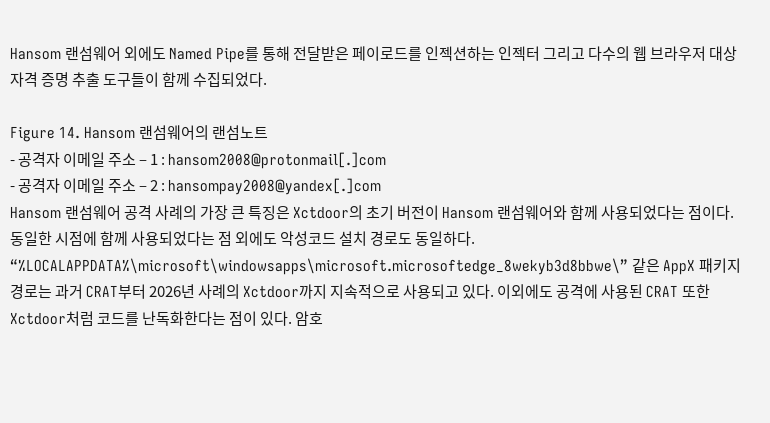Hansom 랜섬웨어 외에도 Named Pipe를 통해 전달받은 페이로드를 인젝션하는 인젝터 그리고 다수의 웹 브라우저 대상 자격 증명 추출 도구들이 함께 수집되었다.

Figure 14. Hansom 랜섬웨어의 랜섬노트
- 공격자 이메일 주소 – 1 : hansom2008@protonmail[.]com
- 공격자 이메일 주소 – 2 : hansompay2008@yandex[.]com
Hansom 랜섬웨어 공격 사례의 가장 큰 특징은 Xctdoor의 초기 버전이 Hansom 랜섬웨어와 함께 사용되었다는 점이다. 동일한 시점에 함께 사용되었다는 점 외에도 악성코드 설치 경로도 동일하다. “%LOCALAPPDATA%\microsoft\windowsapps\microsoft.microsoftedge_8wekyb3d8bbwe\” 같은 AppX 패키지 경로는 과거 CRAT부터 2026년 사례의 Xctdoor까지 지속적으로 사용되고 있다. 이외에도 공격에 사용된 CRAT 또한 Xctdoor처럼 코드를 난독화한다는 점이 있다. 암호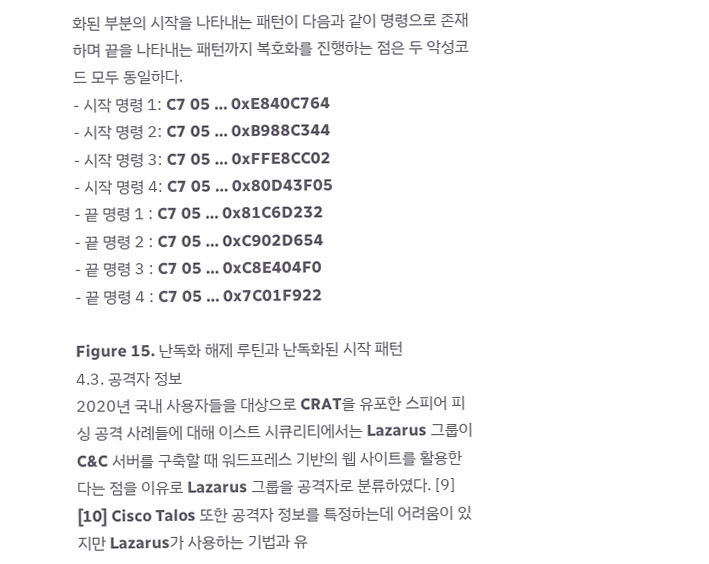화된 부분의 시작을 나타내는 패턴이 다음과 같이 명령으로 존재하며 끝을 나타내는 패턴까지 복호화를 진행하는 점은 두 악성코드 모두 동일하다.
- 시작 명령 1: C7 05 … 0xE840C764
- 시작 명령 2: C7 05 … 0xB988C344
- 시작 명령 3: C7 05 … 0xFFE8CC02
- 시작 명령 4: C7 05 … 0x80D43F05
- 끝 명령 1 : C7 05 … 0x81C6D232
- 끝 명령 2 : C7 05 … 0xC902D654
- 끝 명령 3 : C7 05 … 0xC8E404F0
- 끝 명령 4 : C7 05 … 0x7C01F922

Figure 15. 난독화 해제 루틴과 난독화된 시작 패턴
4.3. 공격자 정보
2020년 국내 사용자들을 대상으로 CRAT을 유포한 스피어 피싱 공격 사례들에 대해 이스트 시큐리티에서는 Lazarus 그룹이 C&C 서버를 구축할 때 워드프레스 기반의 웹 사이트를 활용한다는 점을 이유로 Lazarus 그룹을 공격자로 분류하였다. [9] [10] Cisco Talos 또한 공격자 정보를 특정하는데 어려움이 있지만 Lazarus가 사용하는 기법과 유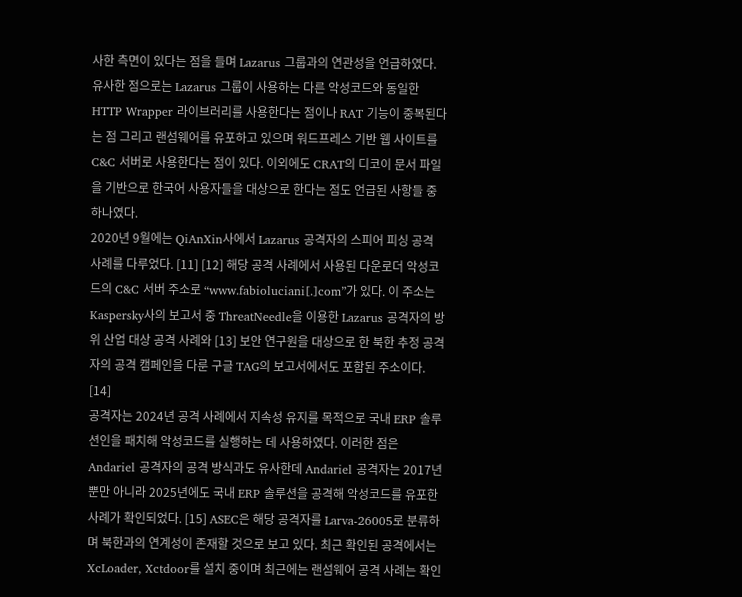사한 측면이 있다는 점을 들며 Lazarus 그룹과의 연관성을 언급하였다. 유사한 점으로는 Lazarus 그룹이 사용하는 다른 악성코드와 동일한 HTTP Wrapper 라이브러리를 사용한다는 점이나 RAT 기능이 중복된다는 점 그리고 랜섬웨어를 유포하고 있으며 워드프레스 기반 웹 사이트를 C&C 서버로 사용한다는 점이 있다. 이외에도 CRAT의 디코이 문서 파일을 기반으로 한국어 사용자들을 대상으로 한다는 점도 언급된 사항들 중 하나였다.
2020년 9월에는 QiAnXin사에서 Lazarus 공격자의 스피어 피싱 공격 사례를 다루었다. [11] [12] 해당 공격 사례에서 사용된 다운로더 악성코드의 C&C 서버 주소로 “www.fabioluciani[.]com”가 있다. 이 주소는 Kaspersky사의 보고서 중 ThreatNeedle을 이용한 Lazarus 공격자의 방위 산업 대상 공격 사례와 [13] 보안 연구원을 대상으로 한 북한 추정 공격자의 공격 캠페인을 다룬 구글 TAG의 보고서에서도 포함된 주소이다. [14]
공격자는 2024년 공격 사례에서 지속성 유지를 목적으로 국내 ERP 솔루션인을 패치해 악성코드를 실행하는 데 사용하였다. 이러한 점은 Andariel 공격자의 공격 방식과도 유사한데 Andariel 공격자는 2017년뿐만 아니라 2025년에도 국내 ERP 솔루션을 공격해 악성코드를 유포한 사례가 확인되었다. [15] ASEC은 해당 공격자를 Larva-26005로 분류하며 북한과의 연계성이 존재할 것으로 보고 있다. 최근 확인된 공격에서는 XcLoader, Xctdoor를 설치 중이며 최근에는 랜섬웨어 공격 사례는 확인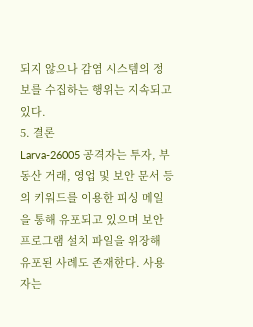되지 않으나 감염 시스템의 정보를 수집하는 행위는 지속되고 있다.
5. 결론
Larva-26005 공격자는 투자, 부동산 거래, 영업 및 보안 문서 등의 키워드를 이용한 피싱 메일을 통해 유포되고 있으며 보안 프로그램 설치 파일을 위장해 유포된 사례도 존재한다. 사용자는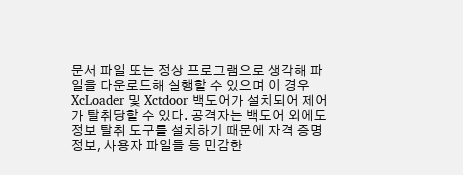문서 파일 또는 정상 프로그램으로 생각해 파일을 다운로드해 실행할 수 있으며 이 경우 XcLoader 및 Xctdoor 백도어가 설치되어 제어가 탈취당할 수 있다. 공격자는 백도어 외에도 정보 탈취 도구를 설치하기 때문에 자격 증명 정보, 사용자 파일들 등 민감한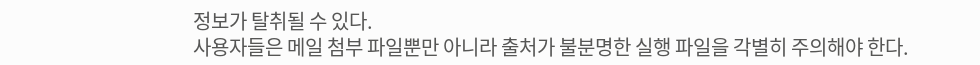정보가 탈취될 수 있다.
사용자들은 메일 첨부 파일뿐만 아니라 출처가 불분명한 실행 파일을 각별히 주의해야 한다.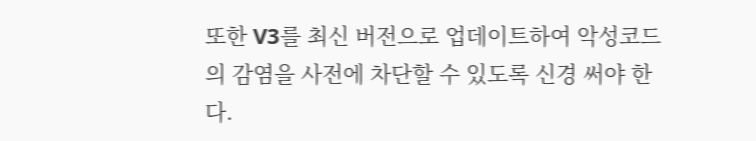또한 V3를 최신 버전으로 업데이트하여 악성코드의 감염을 사전에 차단할 수 있도록 신경 써야 한다.